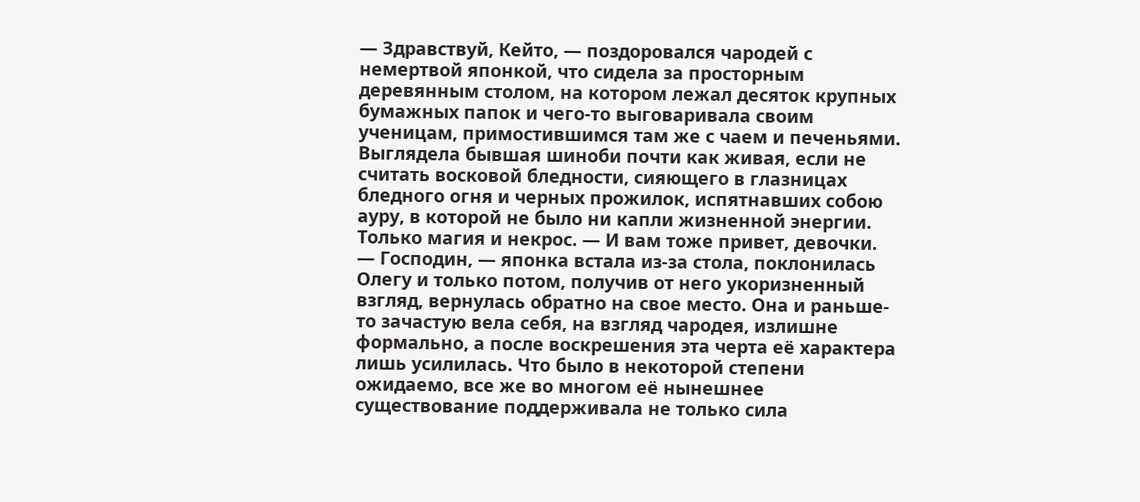— Здравствуй, Кейто, — поздоровался чародей с немертвой японкой, что сидела за просторным деревянным столом, на котором лежал десяток крупных бумажных папок и чего-то выговаривала своим ученицам, примостившимся там же с чаем и печеньями. Выглядела бывшая шиноби почти как живая, если не считать восковой бледности, сияющего в глазницах бледного огня и черных прожилок, испятнавших собою ауру, в которой не было ни капли жизненной энергии. Только магия и некрос. — И вам тоже привет, девочки.
— Господин, — японка встала из-за стола, поклонилась Олегу и только потом, получив от него укоризненный взгляд, вернулась обратно на свое место. Она и раньше-то зачастую вела себя, на взгляд чародея, излишне формально, а после воскрешения эта черта её характера лишь усилилась. Что было в некоторой степени ожидаемо, все же во многом её нынешнее существование поддерживала не только сила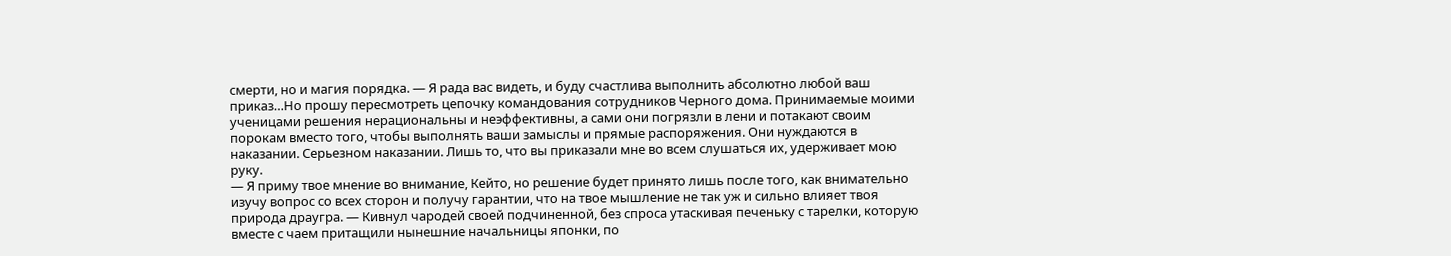смерти, но и магия порядка. — Я рада вас видеть, и буду счастлива выполнить абсолютно любой ваш приказ…Но прошу пересмотреть цепочку командования сотрудников Черного дома. Принимаемые моими ученицами решения нерациональны и неэффективны, а сами они погрязли в лени и потакают своим порокам вместо того, чтобы выполнять ваши замыслы и прямые распоряжения. Они нуждаются в наказании. Серьезном наказании. Лишь то, что вы приказали мне во всем слушаться их, удерживает мою руку.
— Я приму твое мнение во внимание, Кейто, но решение будет принято лишь после того, как внимательно изучу вопрос со всех сторон и получу гарантии, что на твое мышление не так уж и сильно влияет твоя природа драугра. — Кивнул чародей своей подчиненной, без спроса утаскивая печеньку с тарелки, которую вместе с чаем притащили нынешние начальницы японки, по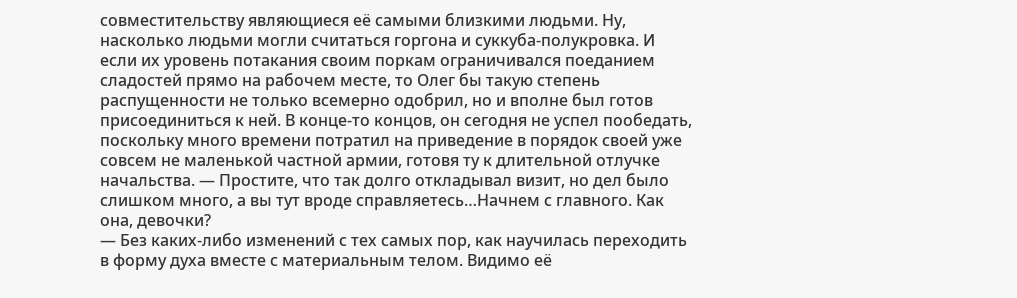совместительству являющиеся её самыми близкими людьми. Ну, насколько людьми могли считаться горгона и суккуба-полукровка. И если их уровень потакания своим поркам ограничивался поеданием сладостей прямо на рабочем месте, то Олег бы такую степень распущенности не только всемерно одобрил, но и вполне был готов присоединиться к ней. В конце-то концов, он сегодня не успел пообедать, поскольку много времени потратил на приведение в порядок своей уже совсем не маленькой частной армии, готовя ту к длительной отлучке начальства. — Простите, что так долго откладывал визит, но дел было слишком много, а вы тут вроде справляетесь…Начнем с главного. Как она, девочки?
— Без каких-либо изменений с тех самых пор, как научилась переходить в форму духа вместе с материальным телом. Видимо её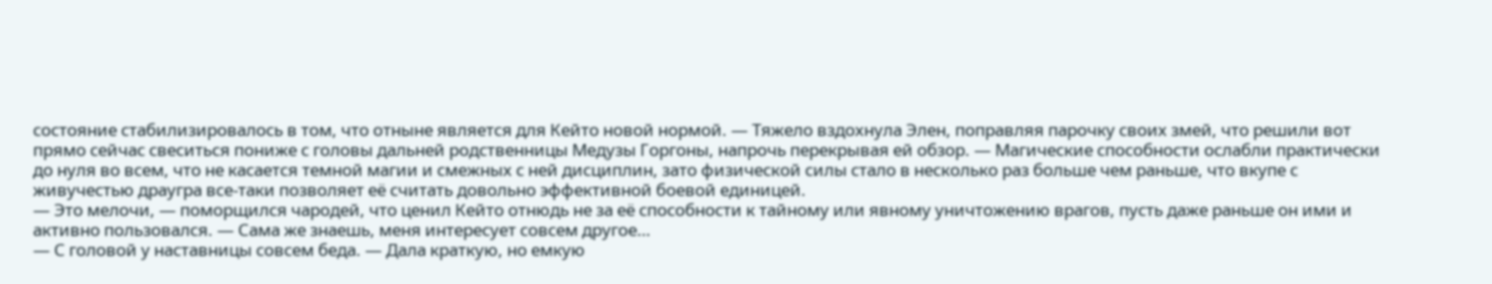состояние стабилизировалось в том, что отныне является для Кейто новой нормой. — Тяжело вздохнула Элен, поправляя парочку своих змей, что решили вот прямо сейчас свеситься пониже с головы дальней родственницы Медузы Горгоны, напрочь перекрывая ей обзор. — Магические способности ослабли практически до нуля во всем, что не касается темной магии и смежных с ней дисциплин, зато физической силы стало в несколько раз больше чем раньше, что вкупе с живучестью драугра все-таки позволяет её считать довольно эффективной боевой единицей.
— Это мелочи, — поморщился чародей, что ценил Кейто отнюдь не за её способности к тайному или явному уничтожению врагов, пусть даже раньше он ими и активно пользовался. — Сама же знаешь, меня интересует совсем другое…
— С головой у наставницы совсем беда. — Дала краткую, но емкую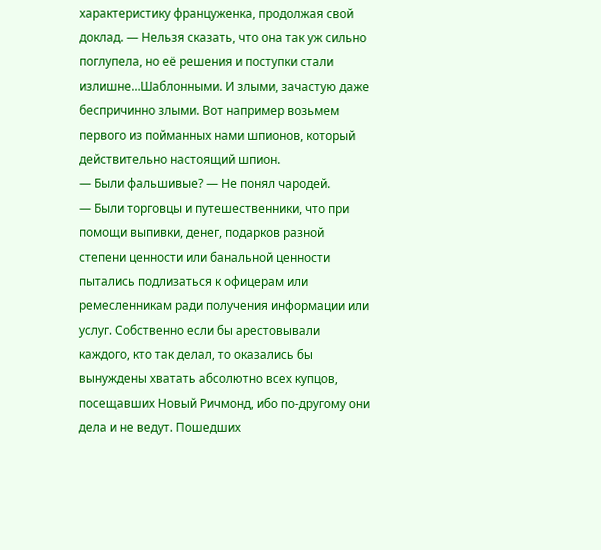характеристику француженка, продолжая свой доклад. — Нельзя сказать, что она так уж сильно поглупела, но её решения и поступки стали излишне…Шаблонными. И злыми, зачастую даже беспричинно злыми. Вот например возьмем первого из пойманных нами шпионов, который действительно настоящий шпион.
— Были фальшивые? — Не понял чародей.
— Были торговцы и путешественники, что при помощи выпивки, денег, подарков разной степени ценности или банальной ценности пытались подлизаться к офицерам или ремесленникам ради получения информации или услуг. Собственно если бы арестовывали каждого, кто так делал, то оказались бы вынуждены хватать абсолютно всех купцов, посещавших Новый Ричмонд, ибо по-другому они дела и не ведут. Пошедших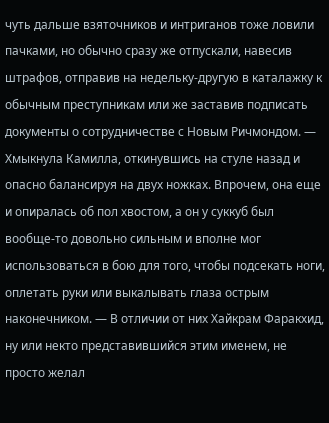чуть дальше взяточников и интриганов тоже ловили пачками, но обычно сразу же отпускали, навесив штрафов, отправив на недельку-другую в каталажку к обычным преступникам или же заставив подписать документы о сотрудничестве с Новым Ричмондом. — Хмыкнула Камилла, откинувшись на стуле назад и опасно балансируя на двух ножках. Впрочем, она еще и опиралась об пол хвостом, а он у суккуб был вообще-то довольно сильным и вполне мог использоваться в бою для того, чтобы подсекать ноги, оплетать руки или выкалывать глаза острым наконечником. — В отличии от них Хайкрам Фаракхид, ну или некто представившийся этим именем, не просто желал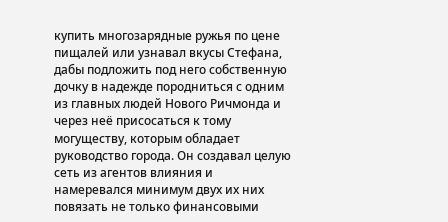купить многозарядные ружья по цене пищалей или узнавал вкусы Стефана, дабы подложить под него собственную дочку в надежде породниться с одним из главных людей Нового Ричмонда и через неё присосаться к тому могуществу, которым обладает руководство города. Он создавал целую сеть из агентов влияния и намеревался минимум двух их них повязать не только финансовыми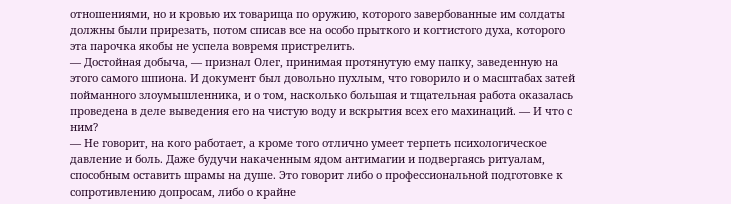отношениями, но и кровью их товарища по оружию, которого завербованные им солдаты должны были прирезать, потом списав все на особо прыткого и когтистого духа, которого эта парочка якобы не успела вовремя пристрелить.
— Достойная добыча, — признал Олег, принимая протянутую ему папку, заведенную на этого самого шпиона. И документ был довольно пухлым, что говорило и о масштабах затей пойманного злоумышленника, и о том, насколько большая и тщательная работа оказалась проведена в деле выведения его на чистую воду и вскрытия всех его махинаций. — И что с ним?
— Не говорит, на кого работает, а кроме того отлично умеет терпеть психологическое давление и боль. Даже будучи накаченным ядом антимагии и подвергаясь ритуалам, способным оставить шрамы на душе. Это говорит либо о профессиональной подготовке к сопротивлению допросам, либо о крайне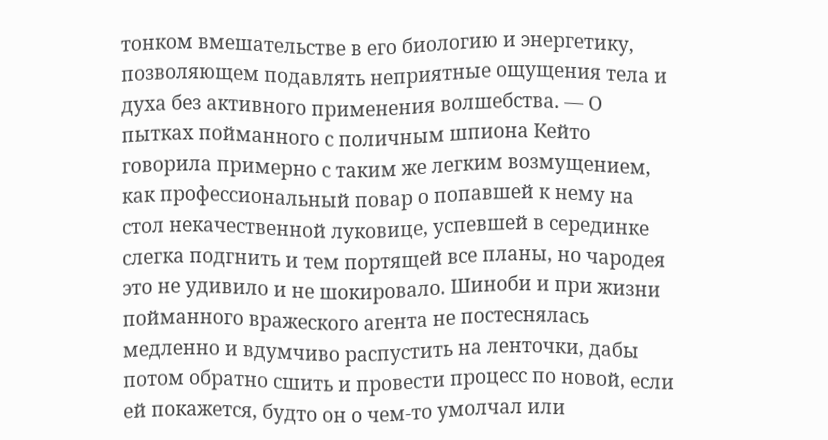тонком вмешательстве в его биологию и энергетику, позволяющем подавлять неприятные ощущения тела и духа без активного применения волшебства. — О пытках пойманного с поличным шпиона Кейто говорила примерно с таким же легким возмущением, как профессиональный повар о попавшей к нему на стол некачественной луковице, успевшей в серединке слегка подгнить и тем портящей все планы, но чародея это не удивило и не шокировало. Шиноби и при жизни пойманного вражеского агента не постеснялась медленно и вдумчиво распустить на ленточки, дабы потом обратно сшить и провести процесс по новой, если ей покажется, будто он о чем-то умолчал или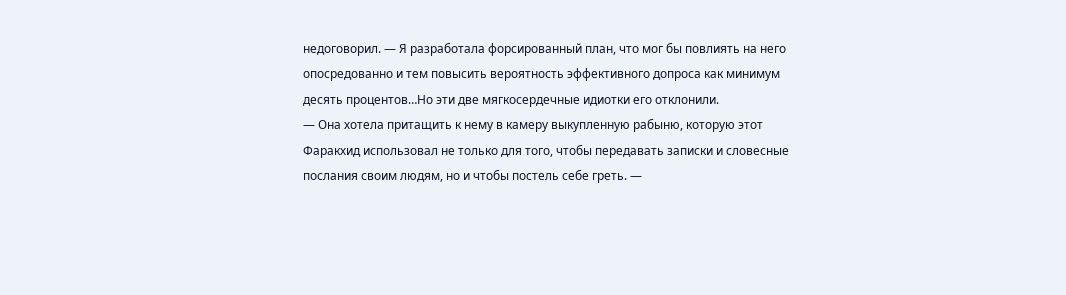недоговорил. — Я разработала форсированный план, что мог бы повлиять на него опосредованно и тем повысить вероятность эффективного допроса как минимум десять процентов…Но эти две мягкосердечные идиотки его отклонили.
— Она хотела притащить к нему в камеру выкупленную рабыню, которую этот Фаракхид использовал не только для того, чтобы передавать записки и словесные послания своим людям, но и чтобы постель себе греть. —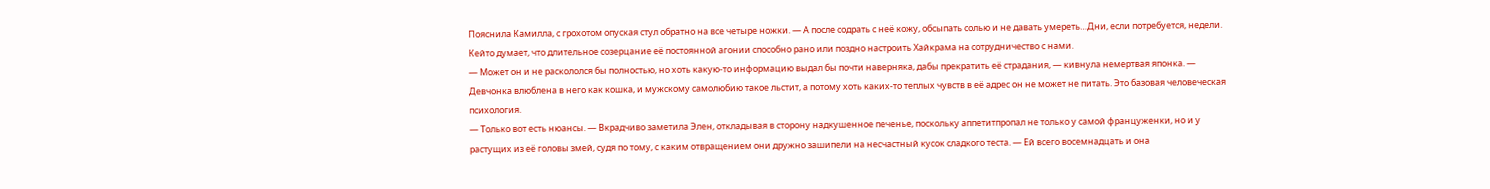Пояснила Камилла, с грохотом опуская стул обратно на все четыре ножки. — А после содрать с неё кожу, обсыпать солью и не давать умереть…Дни, если потребуется, недели. Кейто думает, что длительное созерцание её постоянной агонии способно рано или поздно настроить Хайкрама на сотрудничество с нами.
— Может он и не раскололся бы полностью, но хоть какую-то информацию выдал бы почти наверняка, дабы прекратить её страдания, — кивнула немертвая японка. — Девчонка влюблена в него как кошка, и мужскому самолюбию такое льстит, а потому хоть каких-то теплых чувств в её адрес он не может не питать. Это базовая человеческая психология.
— Только вот есть нюансы. — Вкрадчиво заметила Элен, откладывая в сторону надкушенное печенье, поскольку аппетитпропал не только у самой француженки, но и у растущих из её головы змей, судя по тому, с каким отвращением они дружно зашипели на несчастный кусок сладкого теста. — Ей всего восемнадцать и она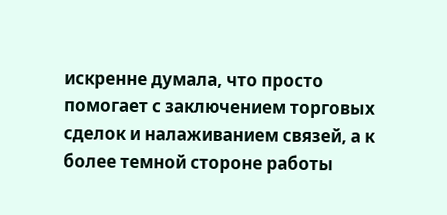искренне думала, что просто помогает с заключением торговых сделок и налаживанием связей, а к более темной стороне работы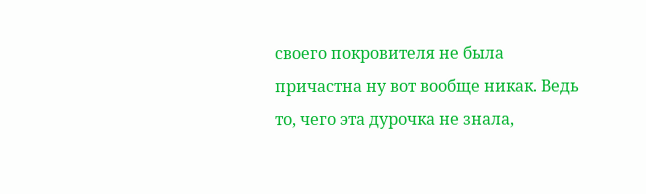своего покровителя не была причастна ну вот вообще никак. Ведь то, чего эта дурочка не знала,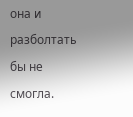она и разболтать бы не смогла.